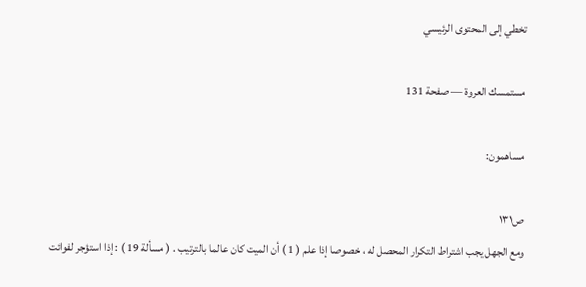تخطي إلى المحتوى الرئيسي

مستمسك العروة — صفحة 131

مساهمون:

ص١٣١
ومع الجهل يجب اشتراط التكرار المحصل له ، خصوصا إذا علم ( 1 ) أن الميت كان عالما بالترتيب . ( مسألة 19 ) : إذا استؤجر لفوائت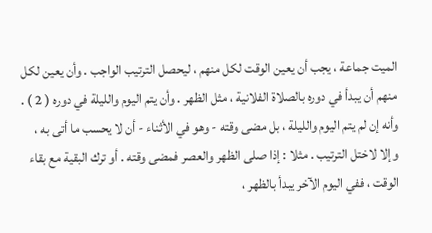الميت جماعة ، يجب أن يعين الوقت لكل منهم ، ليحصل الترتيب الواجب . وأن يعين لكل منهم أن يبدأ في دوره بالصلاة الفلانية ، مثل الظهر . وأن يتم اليوم والليلة في دوره ( 2 ) . وأنه إن لم يتم اليوم والليلة ، بل مضى وقته - وهو في الأثناء - أن لا يحسب ما أتى به ، وإلا لاختل الترتيب . مثلا : إذا صلى الظهر والعصر فمضى وقته . أو ترك البقية مع بقاء الوقت ، ففي اليوم الآخر يبدأ بالظهر ،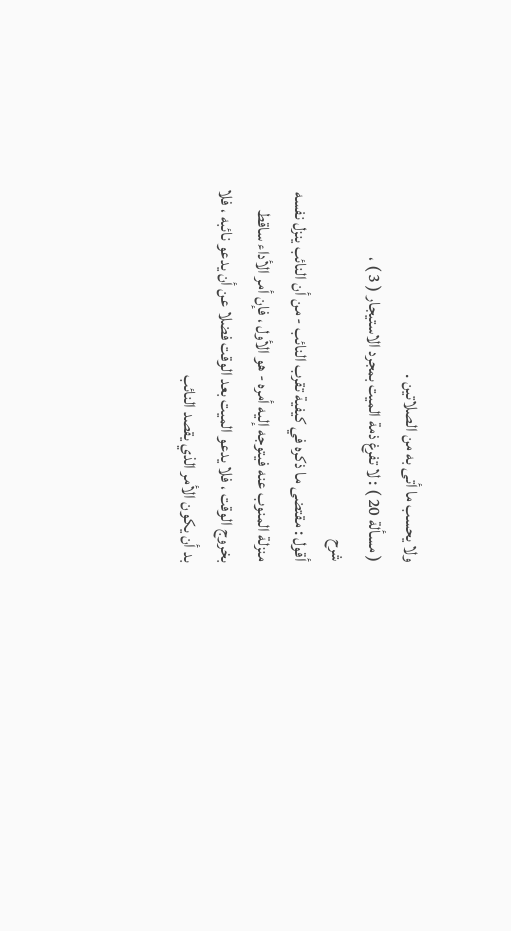ولا يحسب ما أتى به من الصلاتين .
( مسألة 20 ) : لا تفرغ ذمة الميت بمجرد الاستيجار ( 3 ) ،
شرح
أقول : مقتضى ما ذكره في كيفية تقرب النائب - من أن النائب ينزل نفسه منزلة المنوب عنه فيتوجه إليه أمره - هو الأول ، فإن أمر الأداء ساقط بخروج الوقت ، فلا يدعو الميت بعد الوقت فضلا عن أن يدعو نائبه ، فلا بد أن يكون الأمر الذي يقصد النائب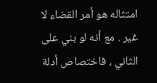امتثاله هو أمر القضاء لا غير . مع أنه لو بني على الثاني ، فاختصاص أدلة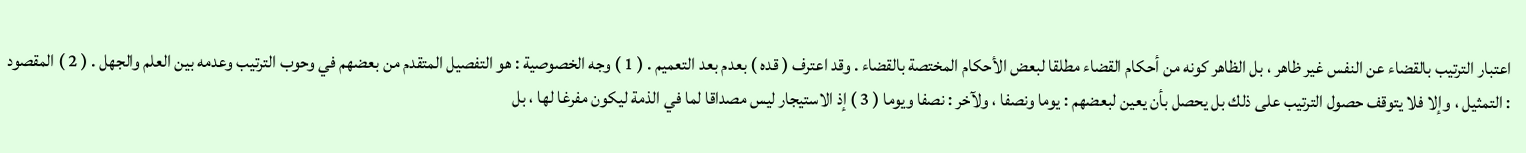اعتبار الترتيب بالقضاء عن النفس غير ظاهر ، بل الظاهر كونه من أحكام القضاء مطلقا لبعض الأحكام المختصة بالقضاء . وقد اعترف ( قده ) بعدم بعد التعميم . ( 1 ) وجه الخصوصية : هو التفصيل المتقدم من بعضهم في وحوب الترتيب وعدمه بين العلم والجهل . ( 2 ) المقصود : التمثيل ، وإلا فلا يتوقف حصول الترتيب على ذلك بل يحصل بأن يعين لبعضهم : يوما ونصفا ، ولآخر : نصفا ويوما ( 3 ) إذ الاستيجار ليس مصداقا لما في الذمة ليكون مفرغا لها ، بل